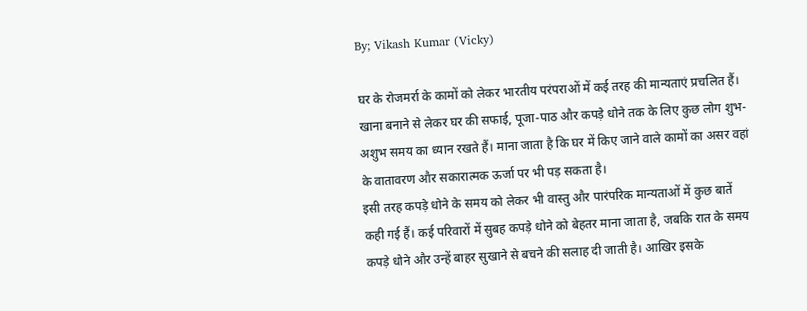By; Vikash Kumar (Vicky)

घर के रोजमर्रा के कामों को लेकर भारतीय परंपराओं में कई तरह की मान्यताएं प्रचलित हैं। खाना बनाने से लेकर घर की सफाई, पूजा-पाठ और कपड़े धोने तक के लिए कुछ लोग शुभ-अशुभ समय का ध्यान रखते हैं। माना जाता है कि घर में किए जाने वाले कामों का असर वहां के वातावरण और सकारात्मक ऊर्जा पर भी पड़ सकता है।
इसी तरह कपड़े धोने के समय को लेकर भी वास्तु और पारंपरिक मान्यताओं में कुछ बातें कही गई हैं। कई परिवारों में सुबह कपड़े धोने को बेहतर माना जाता है, जबकि रात के समय कपड़े धोने और उन्हें बाहर सुखाने से बचने की सलाह दी जाती है। आखिर इसके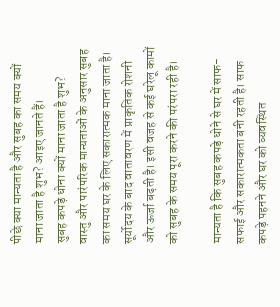पीछे क्या मान्यता है और सुबह का समय क्यों माना जाता है शुभ? आइए जानते हैं।
सुबह कपड़े धोना क्यों माना जाता है शुभ?
वास्तु और पारंपरिक मान्यताओं के अनुसार सुबह का समय घर के लिए सकारात्मक माना जाता है। सूर्योदय के बाद वातावरण में प्राकृतिक रोशनी और ऊर्जा बढ़ती है। इसी वजह से कई घरेलू कामों को सुबह के समय पूरा करने की परंपरा रही है।

मान्यता है कि सुबह कपड़े धोने से घर में साफ-सफाई और सकारात्मकता बनी रहती है। साफ कपड़े पहनने और घर को व्यवस्थित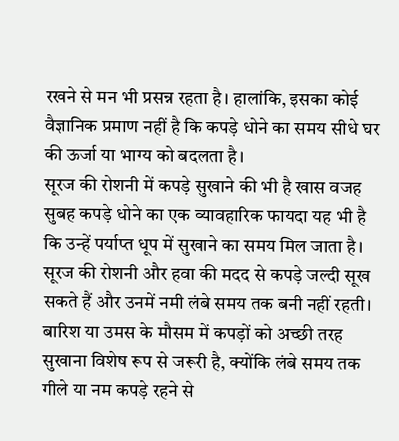रखने से मन भी प्रसन्न रहता है। हालांकि, इसका कोई वैज्ञानिक प्रमाण नहीं है कि कपड़े धोने का समय सीधे घर की ऊर्जा या भाग्य को बदलता है।
सूरज की रोशनी में कपड़े सुखाने की भी है खास वजह
सुबह कपड़े धोने का एक व्यावहारिक फायदा यह भी है कि उन्हें पर्याप्त धूप में सुखाने का समय मिल जाता है। सूरज की रोशनी और हवा की मदद से कपड़े जल्दी सूख सकते हैं और उनमें नमी लंबे समय तक बनी नहीं रहती।
बारिश या उमस के मौसम में कपड़ों को अच्छी तरह सुखाना विशेष रूप से जरूरी है, क्योंकि लंबे समय तक गीले या नम कपड़े रहने से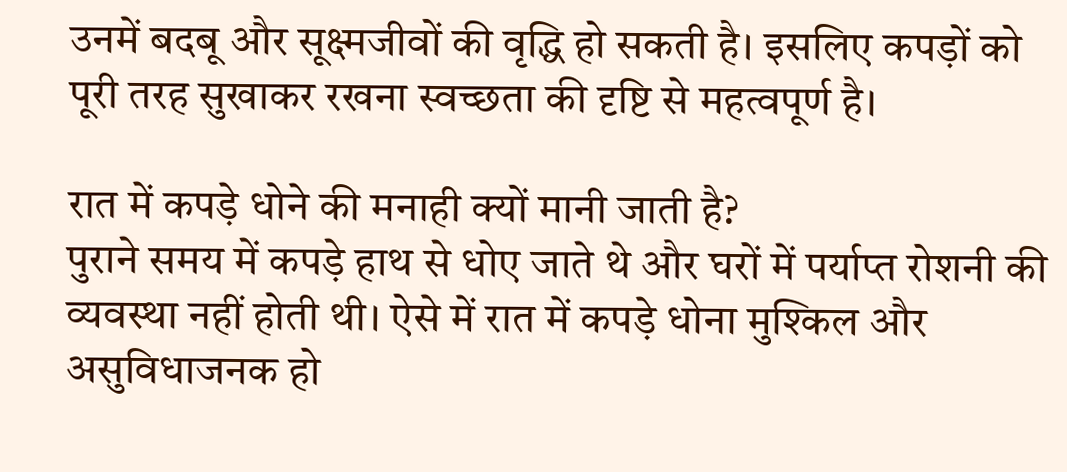उनमें बदबू और सूक्ष्मजीवों की वृद्धि हो सकती है। इसलिए कपड़ों को पूरी तरह सुखाकर रखना स्वच्छता की दृष्टि से महत्वपूर्ण है।

रात में कपड़े धोने की मनाही क्यों मानी जाती है?
पुराने समय में कपड़े हाथ से धोए जाते थे और घरों में पर्याप्त रोशनी की व्यवस्था नहीं होती थी। ऐसे में रात में कपड़े धोना मुश्किल और असुविधाजनक हो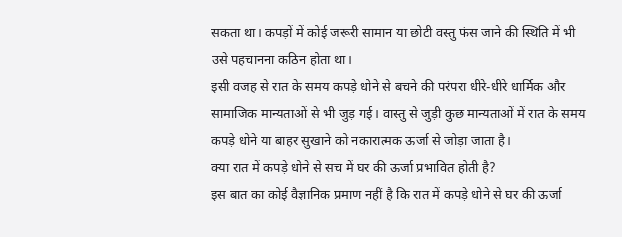सकता था। कपड़ों में कोई जरूरी सामान या छोटी वस्तु फंस जाने की स्थिति में भी उसे पहचानना कठिन होता था।
इसी वजह से रात के समय कपड़े धोने से बचने की परंपरा धीरे-धीरे धार्मिक और सामाजिक मान्यताओं से भी जुड़ गई। वास्तु से जुड़ी कुछ मान्यताओं में रात के समय कपड़े धोने या बाहर सुखाने को नकारात्मक ऊर्जा से जोड़ा जाता है।
क्या रात में कपड़े धोने से सच में घर की ऊर्जा प्रभावित होती है?
इस बात का कोई वैज्ञानिक प्रमाण नहीं है कि रात में कपड़े धोने से घर की ऊर्जा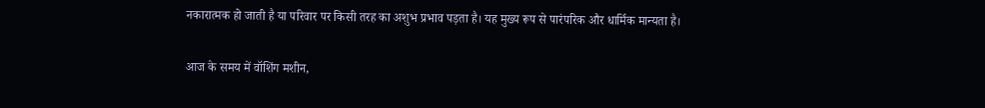नकारात्मक हो जाती है या परिवार पर किसी तरह का अशुभ प्रभाव पड़ता है। यह मुख्य रूप से पारंपरिक और धार्मिक मान्यता है।

आज के समय में वॉशिंग मशीन,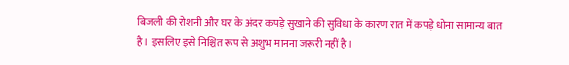बिजली की रोशनी और घर के अंदर कपड़े सुखाने की सुविधा के कारण रात में कपड़े धोना सामान्य बात है। इसलिए इसे निश्चित रूप से अशुभ मानना जरूरी नहीं है।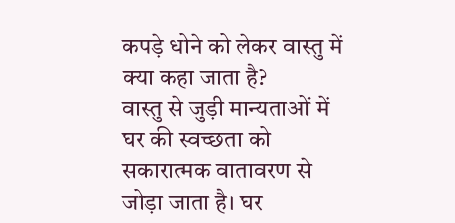कपड़े धोने को लेकर वास्तु में क्या कहा जाता है?
वास्तु से जुड़ी मान्यताओं में घर की स्वच्छता को सकारात्मक वातावरण से जोड़ा जाता है। घर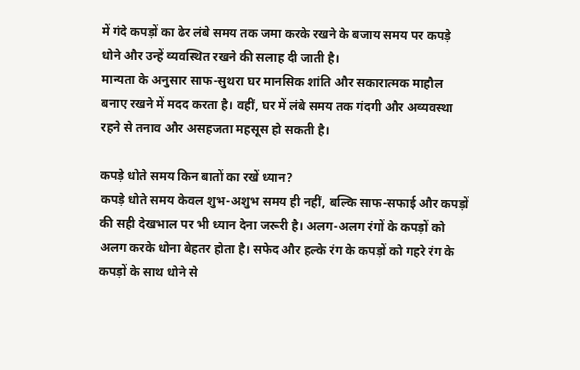में गंदे कपड़ों का ढेर लंबे समय तक जमा करके रखने के बजाय समय पर कपड़े धोने और उन्हें व्यवस्थित रखने की सलाह दी जाती है।
मान्यता के अनुसार साफ-सुथरा घर मानसिक शांति और सकारात्मक माहौल बनाए रखने में मदद करता है। वहीं, घर में लंबे समय तक गंदगी और अव्यवस्था रहने से तनाव और असहजता महसूस हो सकती है।

कपड़े धोते समय किन बातों का रखें ध्यान?
कपड़े धोते समय केवल शुभ-अशुभ समय ही नहीं, बल्कि साफ-सफाई और कपड़ों की सही देखभाल पर भी ध्यान देना जरूरी है। अलग-अलग रंगों के कपड़ों को अलग करके धोना बेहतर होता है। सफेद और हल्के रंग के कपड़ों को गहरे रंग के कपड़ों के साथ धोने से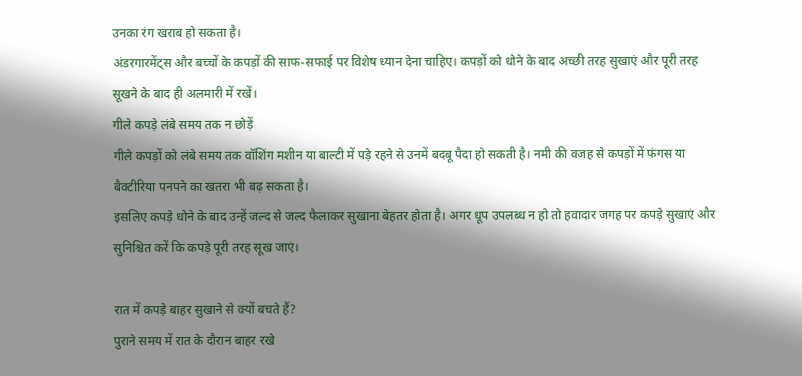उनका रंग खराब हो सकता है।
अंडरगारमेंट्स और बच्चों के कपड़ों की साफ-सफाई पर विशेष ध्यान देना चाहिए। कपड़ों को धोने के बाद अच्छी तरह सुखाएं और पूरी तरह सूखने के बाद ही अलमारी में रखें।
गीले कपड़े लंबे समय तक न छोड़ें
गीले कपड़ों को लंबे समय तक वॉशिंग मशीन या बाल्टी में पड़े रहने से उनमें बदबू पैदा हो सकती है। नमी की वजह से कपड़ों में फंगस या बैक्टीरिया पनपने का खतरा भी बढ़ सकता है।
इसलिए कपड़े धोने के बाद उन्हें जल्द से जल्द फैलाकर सुखाना बेहतर होता है। अगर धूप उपलब्ध न हो तो हवादार जगह पर कपड़े सुखाएं और सुनिश्चित करें कि कपड़े पूरी तरह सूख जाएं।

रात में कपड़े बाहर सुखाने से क्यों बचते हैं?
पुराने समय में रात के दौरान बाहर रखे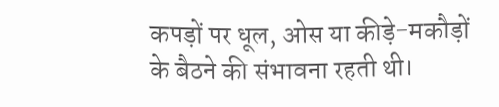कपड़ों पर धूल, ओस या कीड़े-मकौड़ों के बैठने की संभावना रहती थी।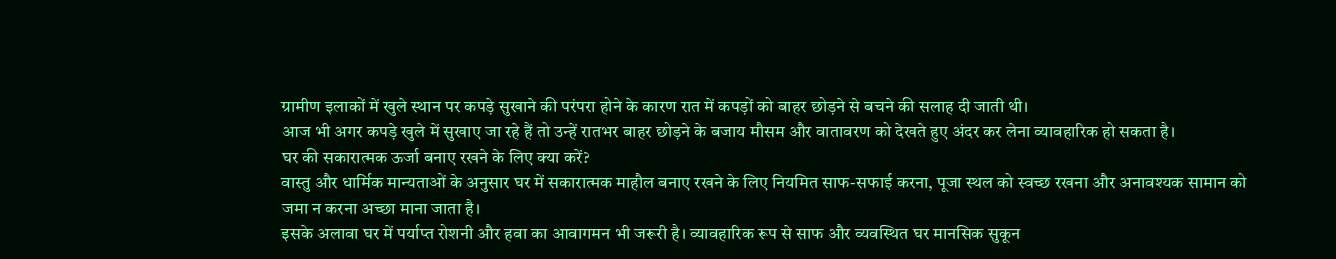ग्रामीण इलाकों में खुले स्थान पर कपड़े सुखाने की परंपरा होने के कारण रात में कपड़ों को बाहर छोड़ने से बचने की सलाह दी जाती थी।
आज भी अगर कपड़े खुले में सुखाए जा रहे हैं तो उन्हें रातभर बाहर छोड़ने के बजाय मौसम और वातावरण को देखते हुए अंदर कर लेना व्यावहारिक हो सकता है।
घर की सकारात्मक ऊर्जा बनाए रखने के लिए क्या करें?
वास्तु और धार्मिक मान्यताओं के अनुसार घर में सकारात्मक माहौल बनाए रखने के लिए नियमित साफ-सफाई करना, पूजा स्थल को स्वच्छ रखना और अनावश्यक सामान को जमा न करना अच्छा माना जाता है।
इसके अलावा घर में पर्याप्त रोशनी और हवा का आवागमन भी जरूरी है। व्यावहारिक रूप से साफ और व्यवस्थित घर मानसिक सुकून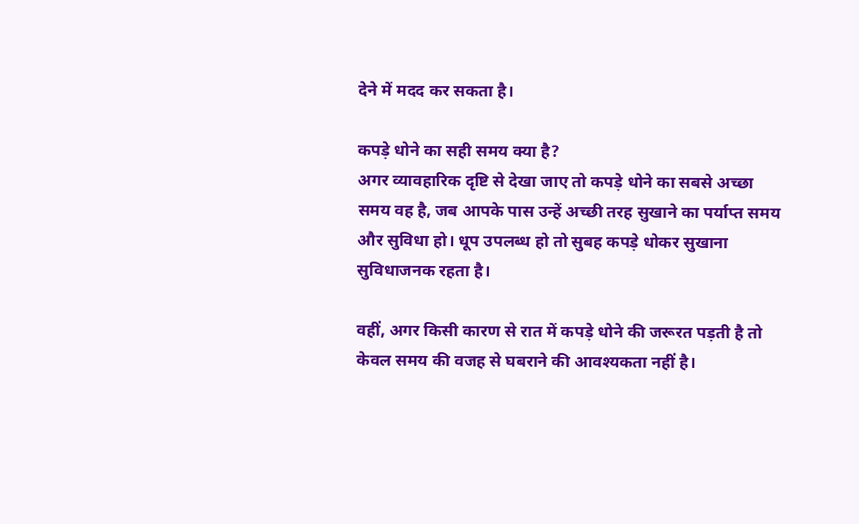देने में मदद कर सकता है।

कपड़े धोने का सही समय क्या है?
अगर व्यावहारिक दृष्टि से देखा जाए तो कपड़े धोने का सबसे अच्छा समय वह है, जब आपके पास उन्हें अच्छी तरह सुखाने का पर्याप्त समय और सुविधा हो। धूप उपलब्ध हो तो सुबह कपड़े धोकर सुखाना सुविधाजनक रहता है।

वहीं, अगर किसी कारण से रात में कपड़े धोने की जरूरत पड़ती है तो केवल समय की वजह से घबराने की आवश्यकता नहीं है।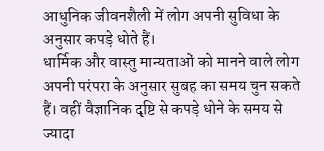आधुनिक जीवनशैली में लोग अपनी सुविधा के अनुसार कपड़े धोते हैं।
धार्मिक और वास्तु मान्यताओं को मानने वाले लोग अपनी परंपरा के अनुसार सुबह का समय चुन सकते हैं। वहीं वैज्ञानिक दृष्टि से कपड़े धोने के समय से ज्यादा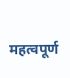महत्वपूर्ण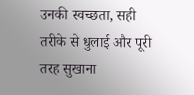उनकी स्वच्छता, सही तरीके से धुलाई और पूरी तरह सुखाना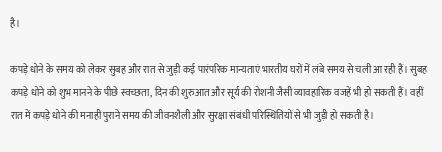है।

कपड़े धोने के समय को लेकर सुबह और रात से जुड़ी कई पारंपरिक मान्यताएं भारतीय घरों में लंबे समय से चली आ रही हैं। सुबह कपड़े धोने को शुभ मानने के पीछे स्वच्छता, दिन की शुरुआत और सूर्य की रोशनी जैसी व्यावहारिक वजहें भी हो सकती हैं। वहीं रात में कपड़े धोने की मनाही पुराने समय की जीवनशैली और सुरक्षा संबंधी परिस्थितियों से भी जुड़ी हो सकती है।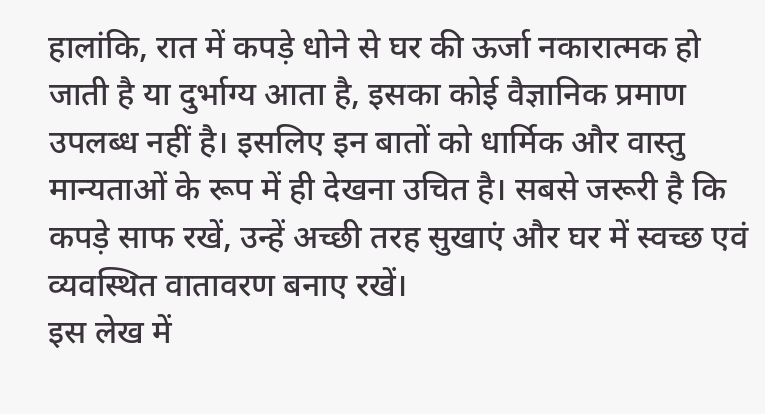हालांकि, रात में कपड़े धोने से घर की ऊर्जा नकारात्मक हो जाती है या दुर्भाग्य आता है, इसका कोई वैज्ञानिक प्रमाण उपलब्ध नहीं है। इसलिए इन बातों को धार्मिक और वास्तु मान्यताओं के रूप में ही देखना उचित है। सबसे जरूरी है कि कपड़े साफ रखें, उन्हें अच्छी तरह सुखाएं और घर में स्वच्छ एवं व्यवस्थित वातावरण बनाए रखें।
इस लेख में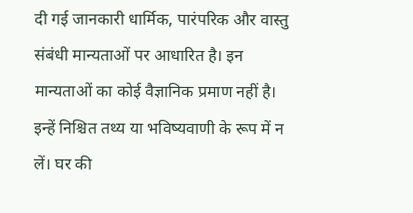दी गई जानकारी धार्मिक, पारंपरिक और वास्तु संबंधी मान्यताओं पर आधारित है। इन मान्यताओं का कोई वैज्ञानिक प्रमाण नहीं है। इन्हें निश्चित तथ्य या भविष्यवाणी के रूप में न लें। घर की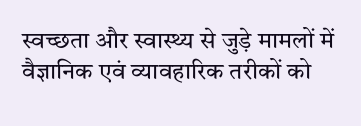स्वच्छता और स्वास्थ्य से जुड़े मामलों में वैज्ञानिक एवं व्यावहारिक तरीकों को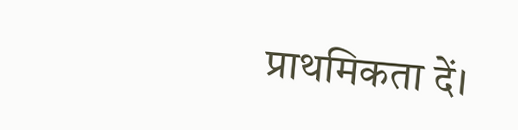प्राथमिकता दें।